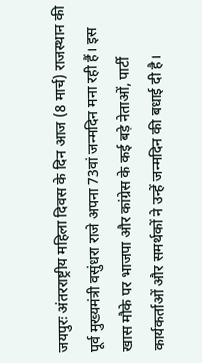जयपुरः अंतरराष्ट्रीय महिला दिवस के दिन आज (8 मार्च) राजस्थान की पूर्व मुख्यमंत्री वसुंधरा राजे अपना 73वां जन्मदिन मना रही हैं। इस खास मौके पर भाजपा और कांग्रेस के कई बड़े नेताओं, पार्टी कार्यकर्ताओं और समर्थकों ने उन्हें जन्मदिन की बधाई दी है।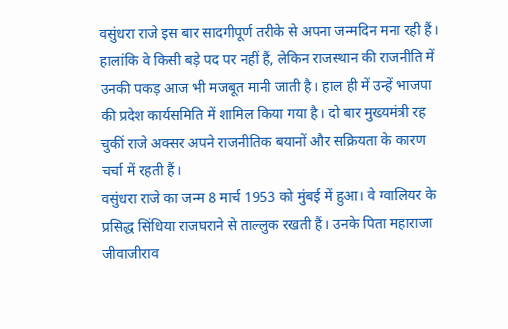वसुंधरा राजे इस बार सादगीपूर्ण तरीके से अपना जन्मदिन मना रही हैं। हालांकि वे किसी बड़े पद पर नहीं हैं, लेकिन राजस्थान की राजनीति में उनकी पकड़ आज भी मजबूत मानी जाती है। हाल ही में उन्हें भाजपा की प्रदेश कार्यसमिति में शामिल किया गया है। दो बार मुख्यमंत्री रह चुकीं राजे अक्सर अपने राजनीतिक बयानों और सक्रियता के कारण चर्चा में रहती हैं।
वसुंधरा राजे का जन्म 8 मार्च 1953 को मुंबई में हुआ। वे ग्वालियर के प्रसिद्ध सिंधिया राजघराने से ताल्लुक रखती हैं। उनके पिता महाराजा जीवाजीराव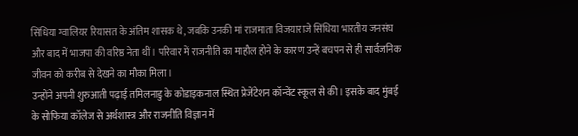सिंधिया ग्वालियर रियासत के अंतिम शासक थे, जबकि उनकी मां राजमाता विजयाराजे सिंधिया भारतीय जनसंघ और बाद में भाजपा की वरिष्ठ नेता थीं। परिवार में राजनीति का माहौल होने के कारण उन्हें बचपन से ही सार्वजनिक जीवन को करीब से देखने का मौका मिला।
उन्होंने अपनी शुरुआती पढ़ाई तमिलनाडु के कोडाइकनाल स्थित प्रेजेंटेशन कॉन्वेंट स्कूल से की। इसके बाद मुंबई के सोफिया कॉलेज से अर्थशास्त्र और राजनीति विज्ञान में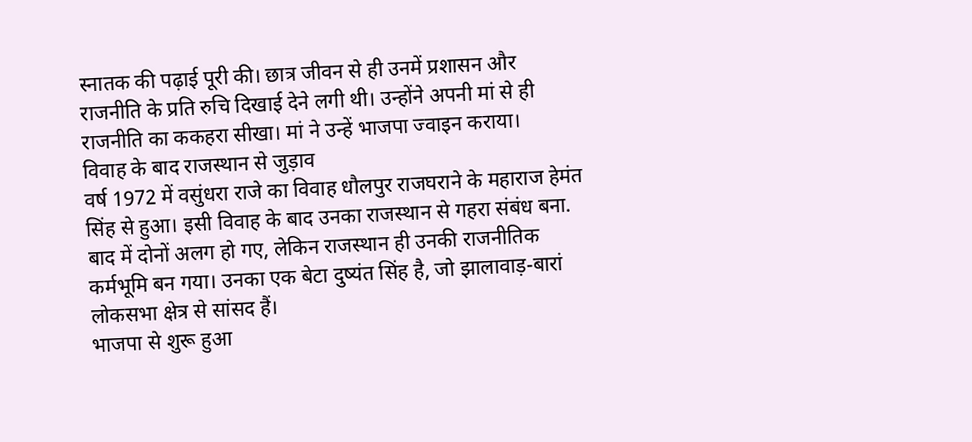स्नातक की पढ़ाई पूरी की। छात्र जीवन से ही उनमें प्रशासन और राजनीति के प्रति रुचि दिखाई देने लगी थी। उन्होंने अपनी मां से ही राजनीति का ककहरा सीखा। मां ने उन्हें भाजपा ज्वाइन कराया।
विवाह के बाद राजस्थान से जुड़ाव
वर्ष 1972 में वसुंधरा राजे का विवाह धौलपुर राजघराने के महाराज हेमंत सिंह से हुआ। इसी विवाह के बाद उनका राजस्थान से गहरा संबंध बना. बाद में दोनों अलग हो गए, लेकिन राजस्थान ही उनकी राजनीतिक कर्मभूमि बन गया। उनका एक बेटा दुष्यंत सिंह है, जो झालावाड़-बारां लोकसभा क्षेत्र से सांसद हैं।
भाजपा से शुरू हुआ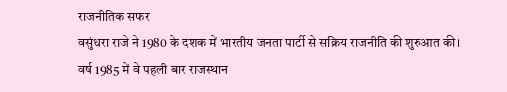राजनीतिक सफर
वसुंधरा राजे ने 1980 के दशक में भारतीय जनता पार्टी से सक्रिय राजनीति की शुरुआत की। वर्ष 1985 में वे पहली बार राजस्थान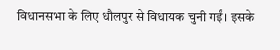विधानसभा के लिए धौलपुर से विधायक चुनी गईं। इसके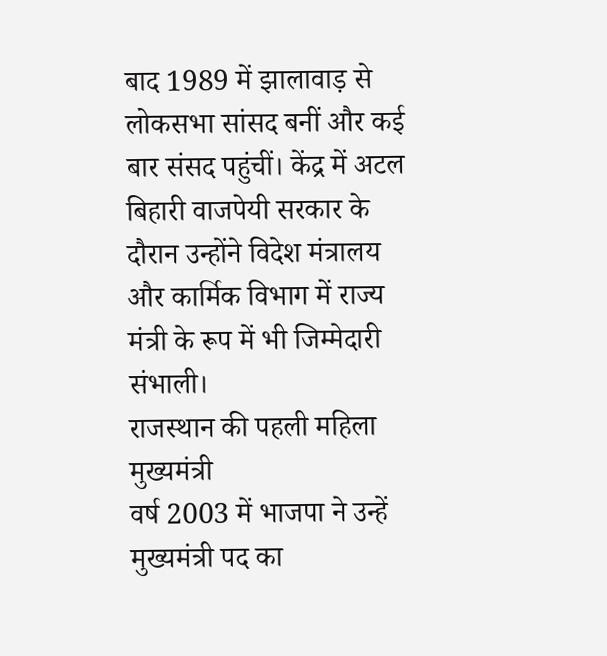बाद 1989 में झालावाड़ से लोकसभा सांसद बनीं और कई बार संसद पहुंचीं। केंद्र में अटल बिहारी वाजपेयी सरकार के दौरान उन्होंने विदेश मंत्रालय और कार्मिक विभाग में राज्य मंत्री के रूप में भी जिम्मेदारी संभाली।
राजस्थान की पहली महिला मुख्यमंत्री
वर्ष 2003 में भाजपा ने उन्हें मुख्यमंत्री पद का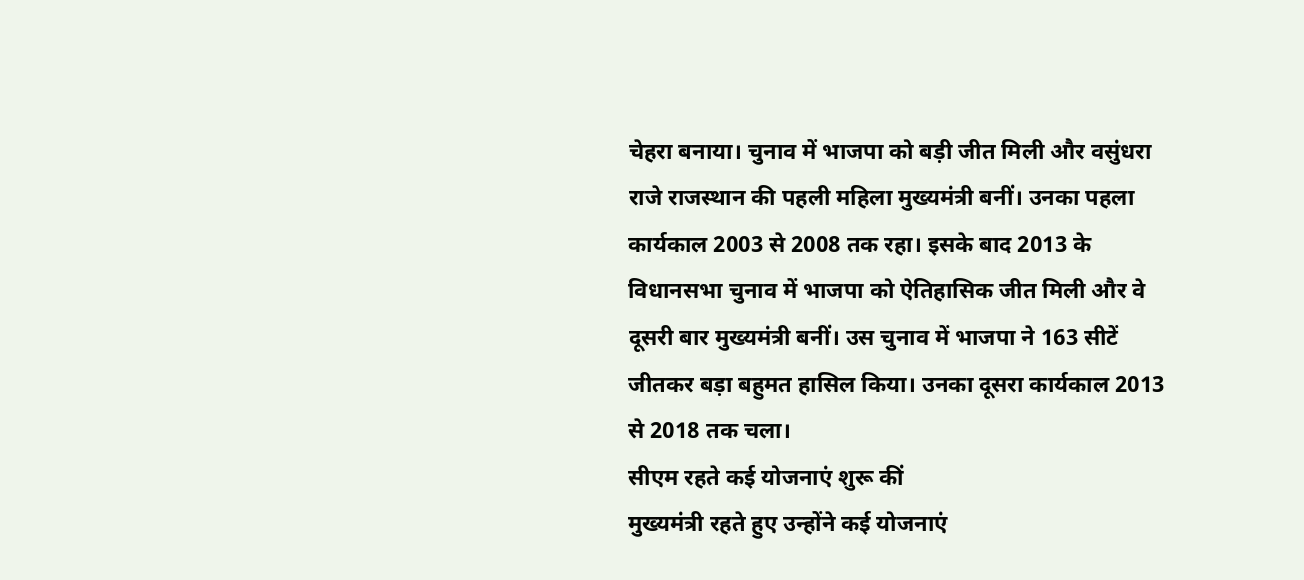चेहरा बनाया। चुनाव में भाजपा को बड़ी जीत मिली और वसुंधरा राजे राजस्थान की पहली महिला मुख्यमंत्री बनीं। उनका पहला कार्यकाल 2003 से 2008 तक रहा। इसके बाद 2013 के विधानसभा चुनाव में भाजपा को ऐतिहासिक जीत मिली और वे दूसरी बार मुख्यमंत्री बनीं। उस चुनाव में भाजपा ने 163 सीटें जीतकर बड़ा बहुमत हासिल किया। उनका दूसरा कार्यकाल 2013 से 2018 तक चला।
सीएम रहते कई योजनाएं शुरू कीं
मुख्यमंत्री रहते हुए उन्होंने कई योजनाएं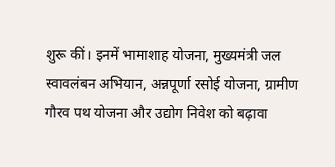शुरू कीं। इनमें भामाशाह योजना, मुख्यमंत्री जल स्वावलंबन अभियान, अन्नपूर्णा रसोई योजना, ग्रामीण गौरव पथ योजना और उद्योग निवेश को बढ़ावा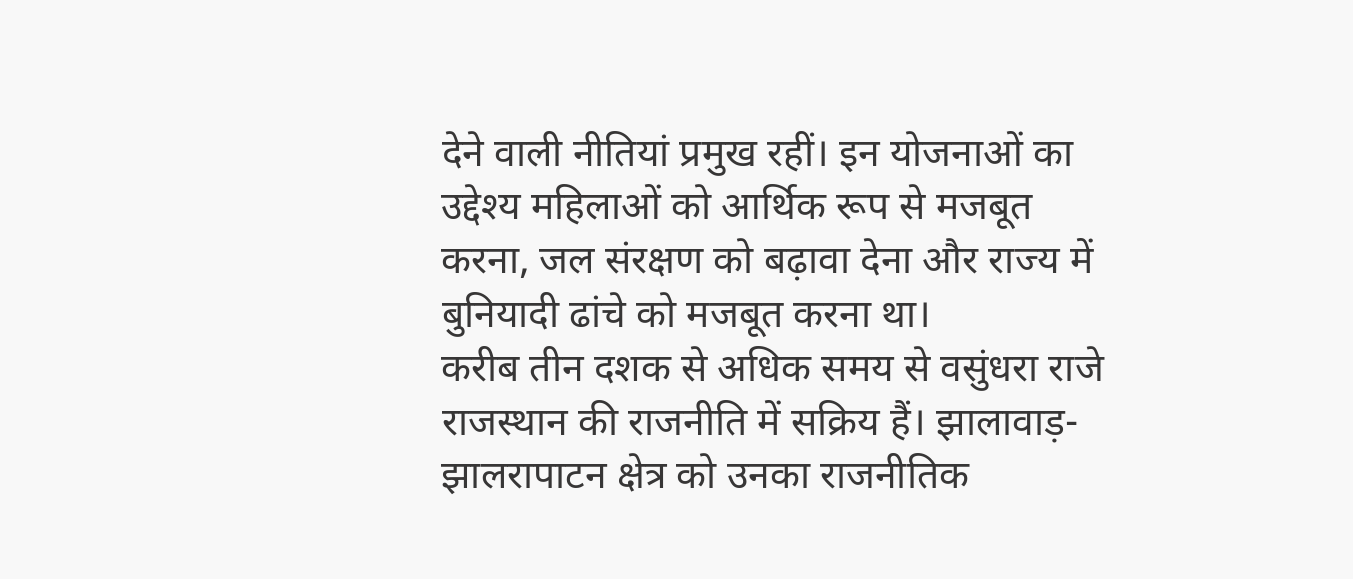देने वाली नीतियां प्रमुख रहीं। इन योजनाओं का उद्देश्य महिलाओं को आर्थिक रूप से मजबूत करना, जल संरक्षण को बढ़ावा देना और राज्य में बुनियादी ढांचे को मजबूत करना था।
करीब तीन दशक से अधिक समय से वसुंधरा राजे राजस्थान की राजनीति में सक्रिय हैं। झालावाड़-झालरापाटन क्षेत्र को उनका राजनीतिक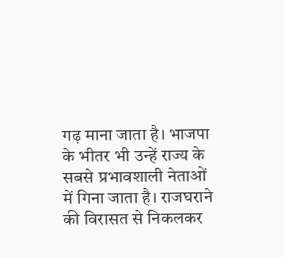गढ़ माना जाता है। भाजपा के भीतर भी उन्हें राज्य के सबसे प्रभावशाली नेताओं में गिना जाता है। राजघराने की विरासत से निकलकर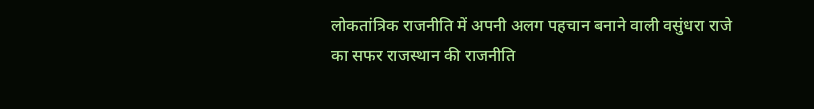लोकतांत्रिक राजनीति में अपनी अलग पहचान बनाने वाली वसुंधरा राजे का सफर राजस्थान की राजनीति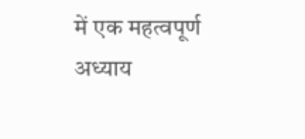में एक महत्वपूर्ण अध्याय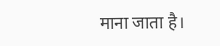माना जाता है।